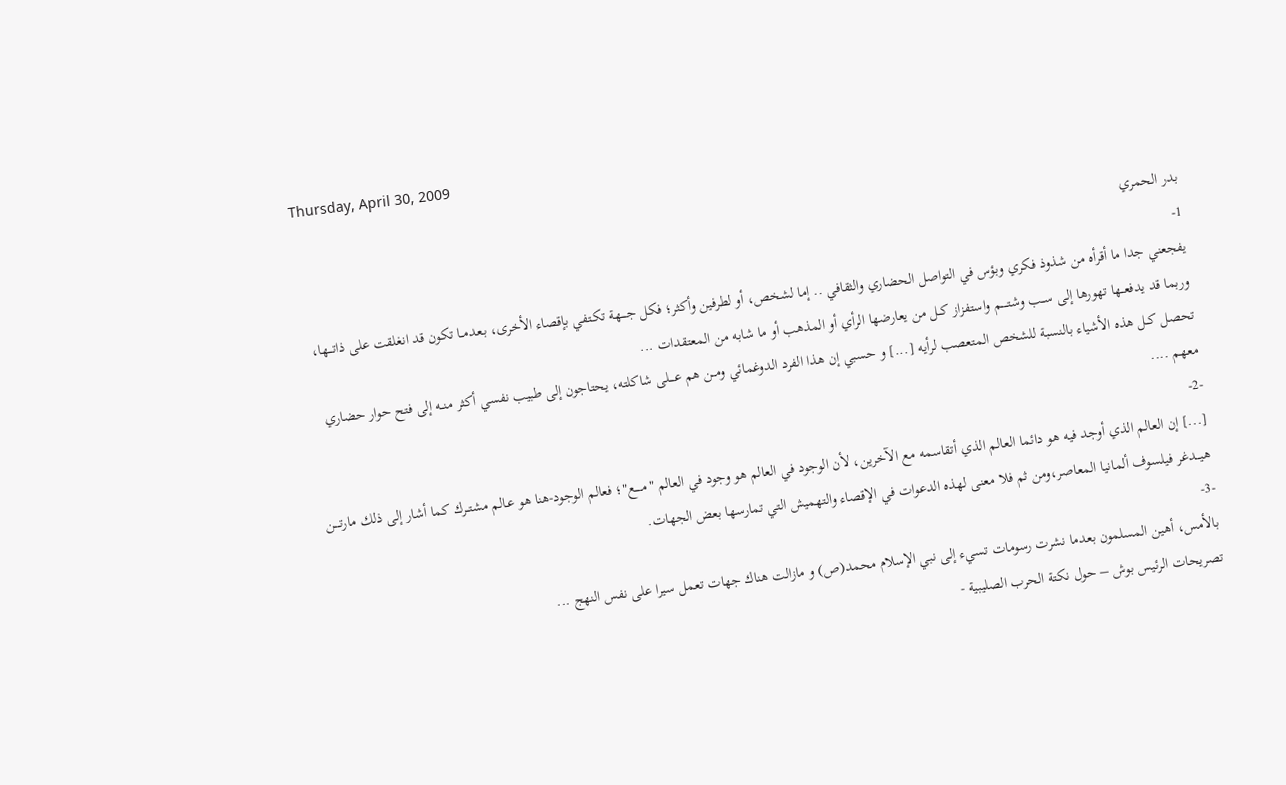Thursday, April 30, 2009

بدر الحمري
1-
يفجعني جدا ما أقرأه من شذوذ فكري وبؤس في التواصل الحضاري والثقافي .. إما لشخص، أو لطرفين وأكثر؛ فكل جــــهة تكـتفي بإقصاء الأخرى، بـعدمــا تكون قد انغلقت على ذاتـــها، وربما قد يدفعــها تهورها إلى ســب وشتـــــم واستفزاز كــل من يعارضها الرأي أو المذهب أو ما شابه من المعتقدات ...
تحصل كــل هذه الأشياء بالنسبة للشخص المتعصب لرأيه [...] و حسبي إن هذا الفرد الدوغمائي ومــن هم عــــلى شاكلته، يحتاجون إلى طبيب نفسي أكثر منــه إلى فتح حوار حضاري معهم ....
-2-
[...] إن العالم الذي أوجد فيه هو دائما العالم الذي أتقاسمه مع الآخرين، لأن الوجود في العالم هو وجود في العالم "مـــــع"؛ فعالم الوجود-هنا هو عـالم مشتــرك كما أشار إلى ذلك مارتــــن هيـــدغر فيلسوف ألمانيا المعاصر،ومن ثم فلا معنى لهذه الدعوات في الإقصاء والتهميش التي تمارسها بعض الجهات.
-3-
بالأمس، أهين المسلمون بعدما نشرت رسومات تسيء إلى نبي الإسلام محمد(ص) و مازالت هناك جهات تعمل سيرا على نفس النهج ...
تصريحات الرئيس بوش – حول نكتة الحرب الصليبية -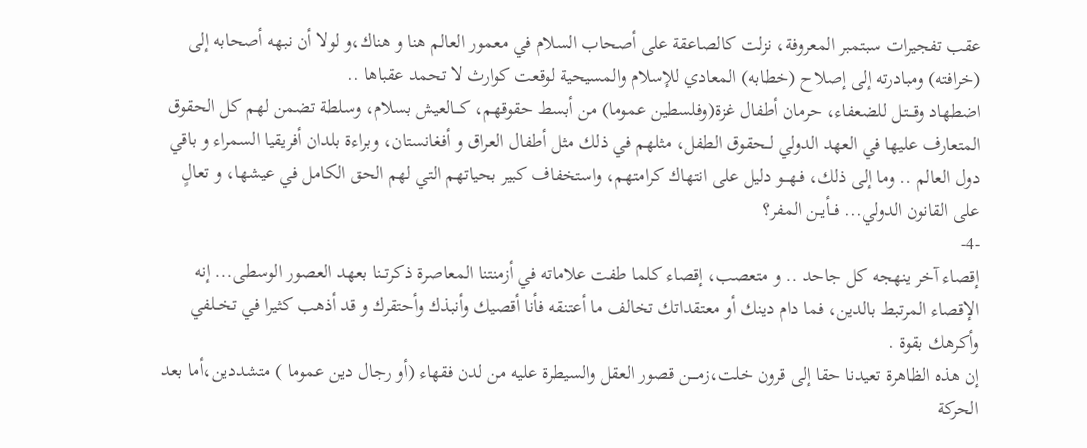عقب تفجيرات سبتمبر المعروفة، نزلت كالصاعقة على أصحاب السلام في معمور العالم هنا و هناك،و لولا أن نبهه أصحابه إلى (خرافته) ومبادرته إلى إصلاح (خطابه) المعادي للإسلام والمسيحية لوقعت كوارث لا تحمد عقباها ..
اضطهاد وقـــتـل للضعفاء، حرمان أطفال غزة(وفلسطين عموما) من أبسط حقوقهم، كـــالعيش بسلام، وسلطة تضمن لهم كل الحقوق المتعارف عليها في العهد الدولي لــحقوق الطفل، مثلهم في ذلك مثل أطفال العراق و أفغانستان، وبراءة بلدان أفريقيا السمراء و باقي دول العالم .. وما إلى ذلك، فـهـــو دليل على انتهاك كرامتهم، واستخفاف كبير بحياتهم التي لهم الحق الكامل في عيشها، و تعالٍ على القانون الدولي... فــأيــن المفر؟
-4-
إقصاء آخر ينهجه كل جاحد .. و متعصب، إقصاء كلما طفت علاماته في أزمنتنا المعاصرة ذكرتــنا بعهد العصور الوسطى... إنه الإقصاء المرتبط بالدين، فما دام دينك أو معتقداتك تخالف ما أعتنقه فأنا أقصيك وأنبذك وأحتقرك و قد أذهب كثيرا في تخــلفي وأكرهك بقوة .
إن هذه الظاهرة تعيدنا حقا إلى قرون خلت،زمــــن قصور العقل والسيطرة عليه من لدن فقهاء (أو رجال دين عموما ) متشددين،أما بعد الحركة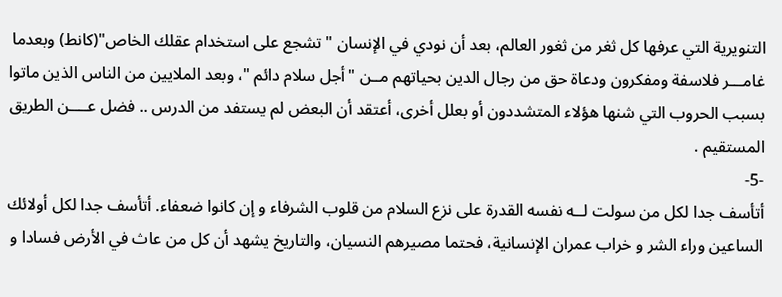التنويرية التي عرفها كل ثغر من ثغور العالم، بعد أن نودي في الإنسان " تشجع على استخدام عقلك الخاص"(كانط) وبعدما غامـــر فلاسفة ومفكرون ودعاة حق من رجال الدين بحياتهم مــن "أجل سلام دائم "، وبعد الملايين من الناس الذين ماتوا بسبب الحروب التي شنها هؤلاء المتشددون أو بعلل أخرى، أعتقد أن البعض لم يستفد من الدرس .. فضل عــــن الطريق المستقيم .
-5-
أتأسف جدا لكل من سولت لــه نفسه القدرة على نزع السلام من قلوب الشرفاء و إن كانوا ضعفاء. أتأسف جدا لكل أولائك الساعين وراء الشر و خراب عمران الإنسانية، فحتما مصيرهم النسيان، والتاريخ يشهد أن كل من عاث في الأرض فسادا و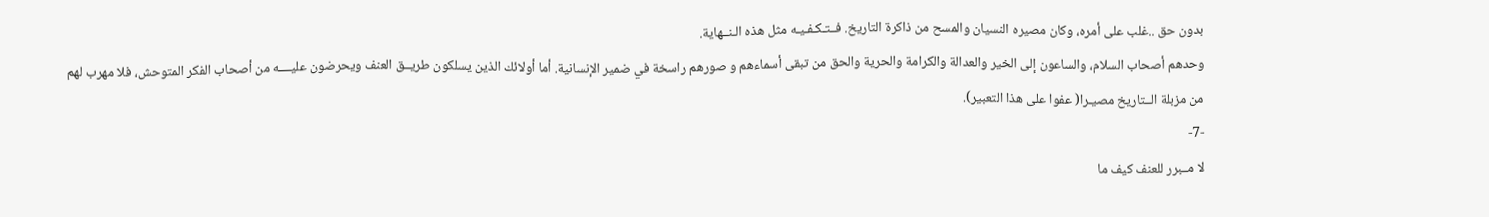بدون حق ..غلب على أمره، وكان مصيره النسيان والمسح من ذاكرة التاريخ. فــتـكـفـيـه مثل هذه الـنــهاية.
وحدهم أصحاب السلام، والساعون إلى الخير والعدالة والكرامة والحرية والحق من تبقى أسماءهم و صورهم راسخة في ضمير الإنسانية. أما أولائك الذين يسلكون طريــق العنف ويحرضون عليــــه من أصحاب الفكر المتوحش، فلا مهرب لهم من مزبلة الــتاريخ مصيـرا( عفوا على هذا التعبير).
-7-
لا مــبرر للعنف كيف ما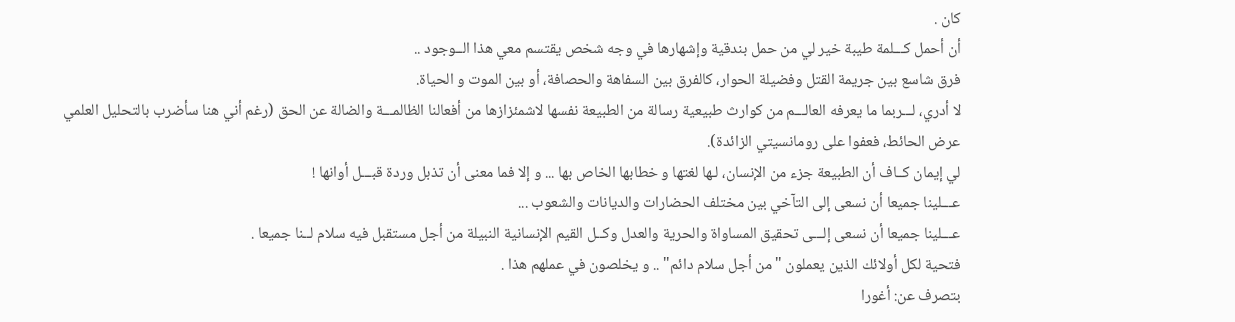كان .
أن أحمل كـــلمة طيبة خير لي من حمل بندقية وإشهارها في وجه شخص يقتسم معي هذا الــوجود ..
فرق شاسع بين جريمة القتل وفضيلة الحوار، كالفرق بين السفاهة والحصافة، أو بين الموت و الحياة.
لا أدري، لـــربما ما يعرفه العالـــم من كوارث طبيعية رسالة من الطبيعة نفسها لاشمئزازها من أفعالنا الظالمـــة والضالة عن الحق (رغم أني هنا سأضرب بالتحليل العلمي عرض الحائط، فعفوا على رومانسيتي الزائدة).
لي إيمان كــاف أن الطبيعة جزء من الإنسان، لـها لغتها و خطابها الخاص بها ... و إلا فما معنى أن تذبل وردة قبـــل أوانها !
عـــلينا جميعا أن نسعى إلى التآخي بين مختلف الحضارات والديانات والشعوب ...
عـــلينا جميعا أن نسعى إلـــى تحقيق المساواة والحرية والعدل وكــل القيم الإنسانية النبيلة من أجل مستقبل فيه سلام لــنا جميعا .
فتحية لكل أولائك الذين يعملون "من أجل سلام دائم" .. و يخلصون في عملهم هذا .
بتصرف عن: أغورا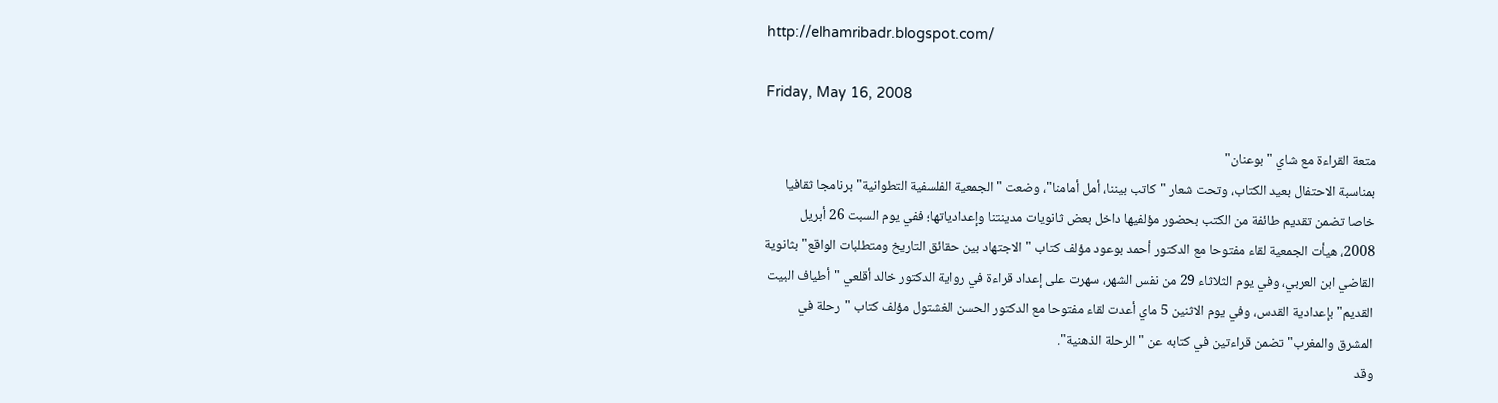http://elhamribadr.blogspot.com/

Friday, May 16, 2008

متعة القراءة مع شاي "بوعنان"
بمناسبة الاحتفال بعيد الكتاب، وتحت شعار "كاتب بيننا، أمل أمامنا"، وضعت "الجمعية الفلسفية التطوانية" برنامجا ثقافيا خاصا تضمن تقديم طائفة من الكتب بحضور مؤلفيها داخل بعض ثانويات مدينتنا وإعدادياتها؛ ففي يوم السبت 26 أبريل 2008، هيأت الجمعية لقاء مفتوحا مع الدكتور أحمد بوعود مؤلف كتاب "الاجتهاد بين حقائق التاريخ ومتطلبات الواقع" بثانوية القاضي ابن العربي، وفي يوم الثلاثاء 29 من نفس الشهر، سهرت على إعداد قراءة في رواية الدكتور خالد أقلعي "أطياف البيت القديم" بإعدادية القدس، وفي يوم الاثنين 5 ماي أعدت لقاء مفتوحا مع الدكتور الحسن الغشتول مؤلف كتاب "رحلة في المشرق والمغرب" تضمن قراءتين في كتابه عن "الرحلة الذهنية".
وقد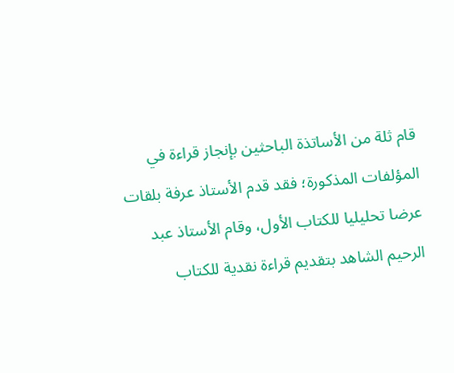قام ثلة من الأساتذة الباحثين بإنجاز قراءة في المؤلفات المذكورة؛ فقد قدم الأستاذ عرفة بلقات عرضا تحليليا للكتاب الأول، وقام الأستاذ عبد الرحيم الشاهد بتقديم قراءة نقدية للكتاب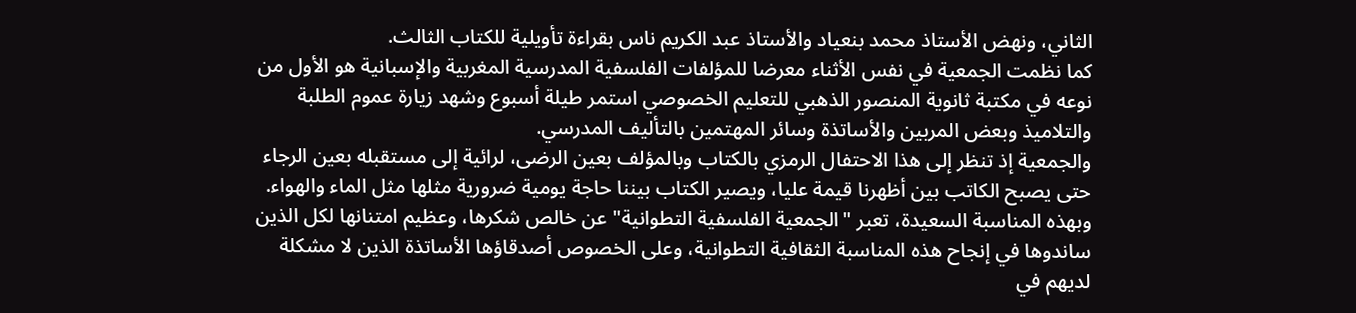الثاني، ونهض الأستاذ محمد بنعياد والأستاذ عبد الكريم ناس بقراءة تأويلية للكتاب الثالث.
كما نظمت الجمعية في نفس الأثناء معرضا للمؤلفات الفلسفية المدرسية المغربية والإسبانية هو الأول من نوعه في مكتبة ثانوية المنصور الذهبي للتعليم الخصوصي استمر طيلة أسبوع وشهد زيارة عموم الطلبة والتلاميذ وبعض المربين والأساتذة وسائر المهتمين بالتأليف المدرسي.
والجمعية إذ تنظر إلى هذا الاحتفال الرمزي بالكتاب وبالمؤلف بعين الرضى، لرائية إلى مستقبله بعين الرجاء حتى يصبح الكاتب بين أظهرنا قيمة عليا، ويصير الكتاب بيننا حاجة يومية ضرورية مثلها مثل الماء والهواء.
وبهذه المناسبة السعيدة، تعبر "الجمعية الفلسفية التطوانية" عن خالص شكرها، وعظيم امتنانها لكل الذين ساندوها في إنجاح هذه المناسبة الثقافية التطوانية، وعلى الخصوص أصدقاؤها الأساتذة الذين لا مشكلة لديهم في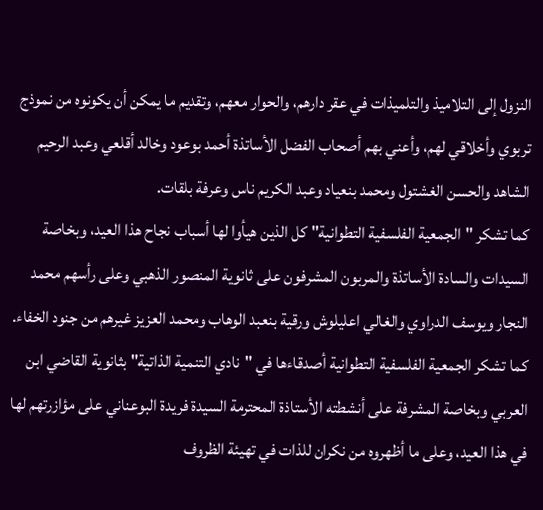النزول إلى التلاميذ والتلميذات في عقر دارهم، والحوار معهم، وتقديم ما يمكن أن يكونوه من نموذج تربوي وأخلاقي لهم، وأعني بهم أصحاب الفضل الأساتذة أحمد بوعود وخالد أقلعي وعبد الرحيم الشاهد والحسن الغشتول ومحمد بنعياد وعبد الكريم ناس وعرفة بلقات.
كما تشكر "الجمعية الفلسفية التطوانية" كل الذين هيأوا لها أسباب نجاح هذا العيد، وبخاصة السيدات والسادة الأساتذة والمربون المشرفون على ثانوية المنصور الذهبي وعلى رأسهم محمد النجار ويوسف الدراوي والغالي اعليلوش ورقية بنعبد الوهاب ومحمد العزيز غيرهم من جنود الخفاء.
كما تشكر الجمعية الفلسفية التطوانية أصدقاءها في "نادي التنمية الذاتية" بثانوية القاضي ابن العربي وبخاصة المشرفة على أنشطته الأستاذة المحترمة السيدة فريدة البوعناني على مؤازرتهم لها في هذا العيد، وعلى ما أظهروه من نكران للذات في تهيئة الظروف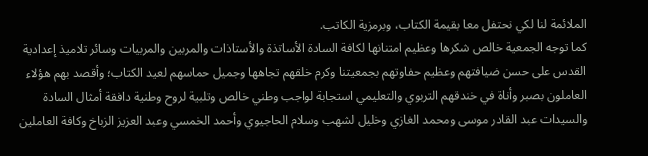الملائمة لنا لكي نحتفل معا بقيمة الكتاب، وبرمزية الكاتب.
كما توجه الجمعية خالص شكرها وعظيم امتنانها لكافة السادة الأساتذة والأستاذات والمربين والمربيات وسائر تلاميذ إعدادية القدس على حسن ضيافتهم وعظيم حفاوتهم بجمعيتنا وكرم خلقهم تجاهها وجميل حماسهم لعيد الكتاب؛ وأقصد بهم هؤلاء العاملون بصبر وأناة في خندقهم التربوي والتعليمي استجابة لواجب وطني خالص وتلبية لروح وطنية دافقة أمثال السادة والسيدات عبد القادر موسى ومحمد الغازي وخليل لشهب وسلام الحاجيوي وأحمد الخمسي وعبد العزيز الزباخ وكافة العاملين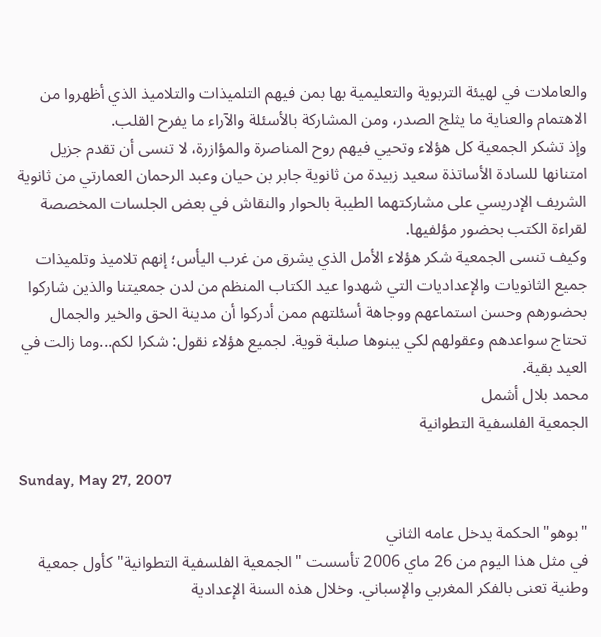والعاملات في لهيئة التربوية والتعليمية بها بمن فيهم التلميذات والتلاميذ الذي أظهروا من الاهتمام والعناية ما يثلج الصدر، ومن المشاركة بالأسئلة والآراء ما يفرح القلب.
وإذ تشكر الجمعية كل هؤلاء وتحيي فيهم روح المناصرة والمؤازرة، لا تنسى أن تقدم جزيل امتنانها للسادة الأساتذة سعيد زبيدة من ثانوية جابر بن حيان وعبد الرحمان العمارتي من ثانوية الشريف الإدريسي على مشاركتهما الطيبة بالحوار والنقاش في بعض الجلسات المخصصة لقراءة الكتب بحضور مؤلفيها.
وكيف تنسى الجمعية شكر هؤلاء الأمل الذي يشرق من غرب اليأس؛ إنهم تلاميذ وتلميذات جميع الثانويات والإعداديات التي شهدوا عيد الكتاب المنظم من لدن جمعيتنا والذين شاركوا بحضورهم وحسن استماعهم ووجاهة أسئلتهم ممن أدركوا أن مدينة الحق والخير والجمال تحتاج سواعدهم وعقولهم لكي يبنوها صلبة قوية. لجميع هؤلاء نقول: شكرا لكم...وما زالت في العيد بقية.
محمد بلال أشمل
الجمعية الفلسفية التطوانية

Sunday, May 27, 2007

"بوهو"الحكمة يدخل عامه الثاني
في مثل هذا اليوم من 26 ماي 2006 تأسست "الجمعية الفلسفية التطوانية" كأول جمعية وطنية تعنى بالفكر المغربي والإسباني. وخلال هذه السنة الإعدادية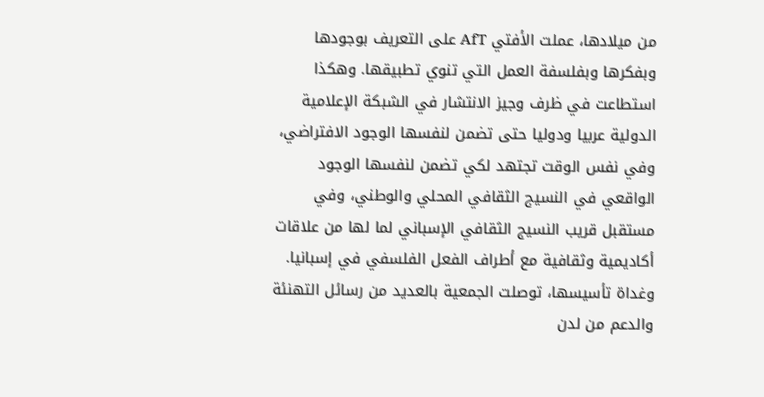من ميلادها، عملت الأفتي AfT على التعريف بوجودها وبفكرها وبفلسفة العمل التي تنوي تطبيقها. وهكذا استطاعت في ظرف وجيز الانتشار في الشبكة الإعلامية الدولية عربيا ودوليا حتى تضمن لنفسها الوجود الافتراضي، وفي نفس الوقت تجتهد لكي تضمن لنفسها الوجود الواقعي في النسيج الثقافي المحلي والوطني، وفي مستقبل قريب النسيج الثقافي الإسباني لما لها من علاقات أكاديمية وثقافية مع أطراف الفعل الفلسفي في إسبانيا. وغداة تأسيسها، توصلت الجمعية بالعديد من رسائل التهنئة والدعم من لدن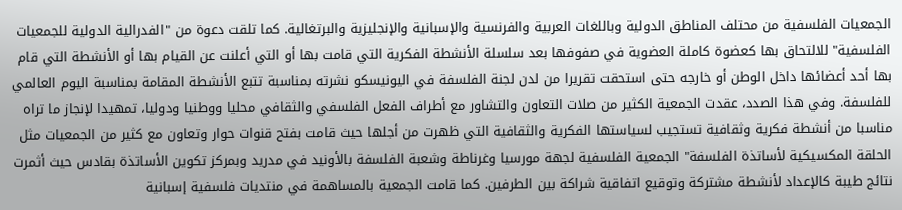الجمعيات الفلسفية من محتلف المناطق الدولية وباللغات العربية والفرنسية والإسبانية والإنجليزية والبرتغالية. كما تلقت دعوة من "الفدرالية الدولية للجمعيات الفلسفية" للالتحاق بها كعضوة كاملة العضوية في صفوفها بعد سلسلة الأنشطة الفكرية التي قامت بها أو التي أعلنت عن القيام بها أو الأنشطة التي قام بها أحد أعضائها داخل الوطن أو خارجه حتى استحقت تقريرا من لدن لجنة الفلسفة في اليونيسكو نشرته بمناسبة تتبع الأنشطة المقامة بمناسبة اليوم العالمي للفلسفة. وفي هذا الصدد، عقدت الجمعية الكثير من صلات التعاون والتشاور مع أطراف الفعل الفلسفي والثقافي محليا ووطنيا ودوليا، تمهيدا لإنجاز ما تراه مناسبا من أنشطة فكرية وثقافية تستجيب لسياستها الفكرية والثقافية التي ظهرت من أجلها حيث قامت بفتح قنوات حوار وتعاون مع كثير من الجمعيات مثل الحلقة المكسيكية لأساتذة الفلسفة" الجمعية الفلسفية لجهة مورسيا وغرناطة وشعبة الفلسفة بالأونيد في مدريد وبمركز تكوين الأساتذة بقادس حيث أثمرت نتائج طيبة كالإعداد لأنشطة مشتركة وتوقيع اتفاقية شراكة بين الطرفين. كما قامت الجمعية بالمساهمة في منتديات فلسفية إسبانية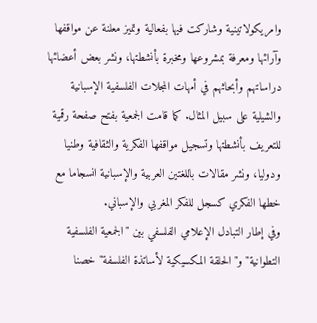وامريكولاتينية وشاركت فيها بفعالية وتميز معلنة عن مواقفها وآرائها ومعرفة بمشروعها ومخبرة بأنشطتها، ونشر بعض أعضائها دراساتهم وأبحاثهم في أمهات المجلات الفلسفية الإسبانية والشيلية على سبيل المثال. كما قامت الجمعية بفتح صفحة رقمية للتعريف بأنشطتها وتسجيل مواقفها الفكرية والثقافية وطنيا ودوليا، ونشر مقالات باللغتين العربية والإسبانية انسجاما مع خطها الفكري كسجل للفكر المغربي والإسباني.
وفي إطار التبادل الإعلامي الفلسفي بين "الجمعية الفلسفية التطوانية" و"الحلقة المكسيكية لأساتذة الفلسفة" خصنا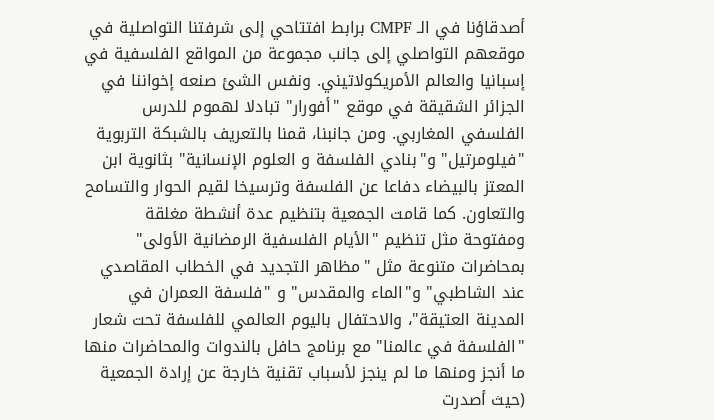أصدقاؤنا في الـ CMPF برابط افتتاحي إلى شرفتنا التواصلية في موقعهم التواصلي إلى جانب مجموعة من المواقع الفلسفية في إسبانيا والعالم الأمريكولاتيني. ونفس الشئ صنعه إخواننا في الجزائر الشقيقة في موقع "أفورار" تبادلا لهموم للدرس الفلسفي المغاربي. ومن جانبنا، قمنا بالتعريف بالشبكة التربوية "فيلومرتيل" و"بنادي الفلسفة و العلوم الإنسانية" بثانوية ابن المعتز بالبيضاء دفاعا عن الفلسفة وترسيخا لقيم الحوار والتسامح والتعاون. كما قامت الجمعية بتنظيم عدة أنشطة مغلقة ومفتوحة مثل تنظيم "الأيام الفلسفية الرمضانية الأولى" بمحاضرات متنوعة مثل "مظاهر التجديد في الخطاب المقاصدي عند الشاطبي" و"الماء والمقدس" و "فلسفة العمران في المدينة العتيقة"، والاحتفال باليوم العالمي للفلسفة تحت شعار "الفلسفة في عالمنا" مع برنامج حافل بالندوات والمحاضرات منها ما أنجز ومنها ما لم ينجز لأسباب تقنية خارجة عن إرادة الجمعية (حيث أصدرت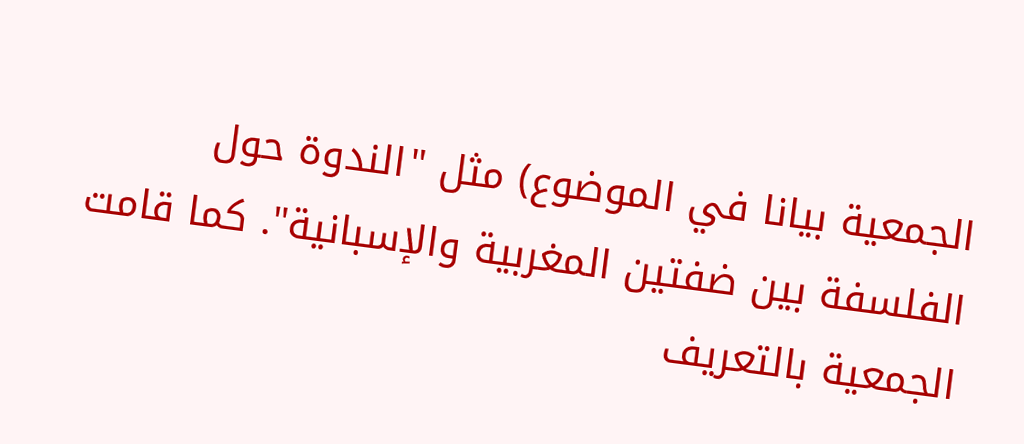الجمعية بيانا في الموضوع) مثل "الندوة حول الفلسفة بين ضفتين المغربية والإسبانية". كما قامت الجمعية بالتعريف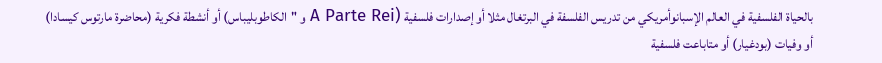بالحياة الفلسفية في العالم الإسبانوأمريكي من تدريس الفلسفة في البرتغال مثلا أو إصدارات فلسفية (A Parte Rei و "الكاطوبليباس) أو أنشطة فكرية (محاضرة مارتوس كيسادا) أو وفيات (بودغيار) أو متاباعت فلسفية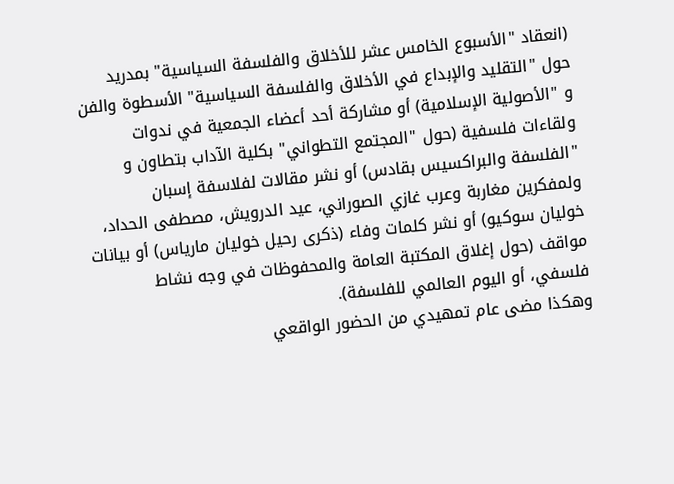(انعقاد "الأسبوع الخامس عشر للأخلاق والفلسفة السياسية" بمدريد حول "التقليد والإبداع في الأخلاق والفلسفة السياسية" الأسطوة والفن و "الأصولية الإسلامية) أو مشاركة أحد أعضاء الجمعية في ندوات ولقاءات فلسفية (حول "المجتمع التطواني" بكلية الآداب بتطاون و "الفلسفة والبراكسيس بقادس) أو نشر مقالات لفلاسفة إسبان ولمفكرين مغاربة وعرب غازي الصوراني، عيد الدرويش، مصطفى الحداد، خوليان سوكيو) أو نشر كلمات وفاء (ذكرى رحيل خوليان مارياس) أو بيانات مواقف (حول إغلاق المكتبة العامة والمحفوظات في وجه نشاط فلسفي، أو اليوم العالمي للفلسفة).
وهكذا مضى عام تمهيدي من الحضور الواقعي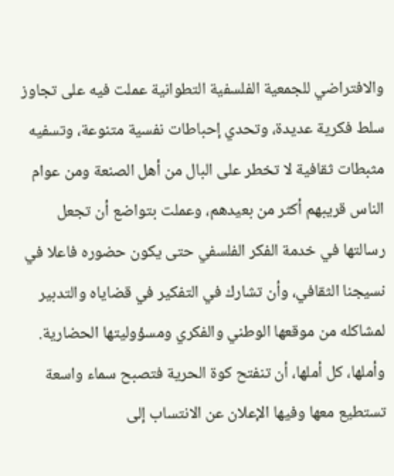والافتراضي للجمعية الفلسفية التطوانية عملت فيه على تجاوز سلط فكرية عديدة، وتحدي إحباطات نفسية متنوعة، وتسفيه مثبطات ثقافية لا تخطر على البال من أهل الصنعة ومن عوام الناس قريبهم أكثر من بعيدهم، وعملت بتواضع أن تجعل رسالتها في خدمة الفكر الفلسفي حتى يكون حضوره فاعلا في نسيجنا الثقافي، وأن تشارك في التفكير في قضاياه والتدبير لمشاكله من موقعها الوطني والفكري ومسؤوليتها الحضارية. وأملها، كل أملها، أن تنفتح كوة الحرية فتصبح سماء واسعة تستطيع معها وفيها الإعلان عن الانتساب إلى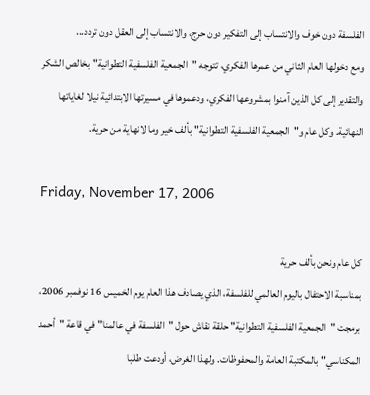الفلسفة دون خوف والانتساب إلى التفكير دون حرج، والانتساب إلى العقل دون تردد...
ومع دخولها العام الثاني من عمرها الفكري، تتوجه "الجمعية الفلسفية التطوانية" بخالص الشكر والتقدير إلى كل الذين آمنوا بمشروعها الفكري، ودعموها في مسيرتها الابتدائية نيلا لغاياتها النهائية. وكل عام و"الجمعية الفلسفية التطوانية" بألف خير وما لانهاية من حرية.

Friday, November 17, 2006

كل عام ونحن بألف حرية
بمناسبة الاحتفال باليوم العالمي للفلسفة، الذي يصادف هذا العام يوم الخميس 16 نوفمبر 2006، برمجت "الجمعية الفلسفية التطوانية" حلقة نقاش حول "الفلسفة في عالمنا" في قاعة "أحمد المكناسي" بالمكتبة العامة والمحفوظات. ولهذا الغرض، أودعت طلبا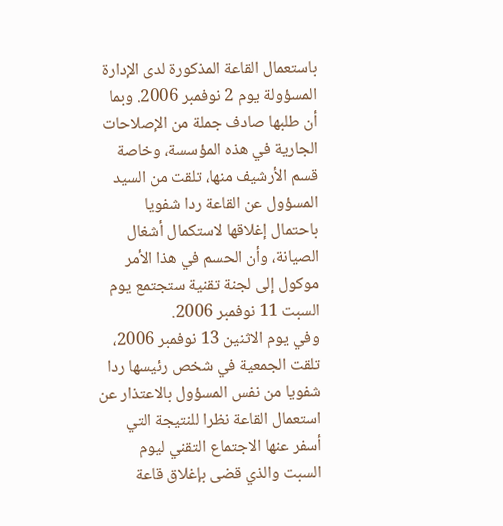باستعمال القاعة المذكورة لدى الإدارة المسؤولة يوم 2 نوفمبر 2006. وبما أن طلبها صادف جملة من الإصلاحات الجارية في هذه المؤسسة، وخاصة قسم الأرشيف منها، تلقت من السيد المسؤول عن القاعة ردا شفويا باحتمال إغلاقها لاستكمال أشغال الصيانة، وأن الحسم في هذا الأمر موكول إلى لجنة تقنية ستجتمع يوم السبت 11 نوفمبر 2006.
وفي يوم الاثنين 13 نوفمبر 2006، تلقت الجمعية في شخص رئيسها ردا شفويا من نفس المسؤول بالاعتذار عن استعمال القاعة نظرا للنتيجة التي أسفر عنها الاجتماع التقني ليوم السبت والذي قضى بإغلاق قاعة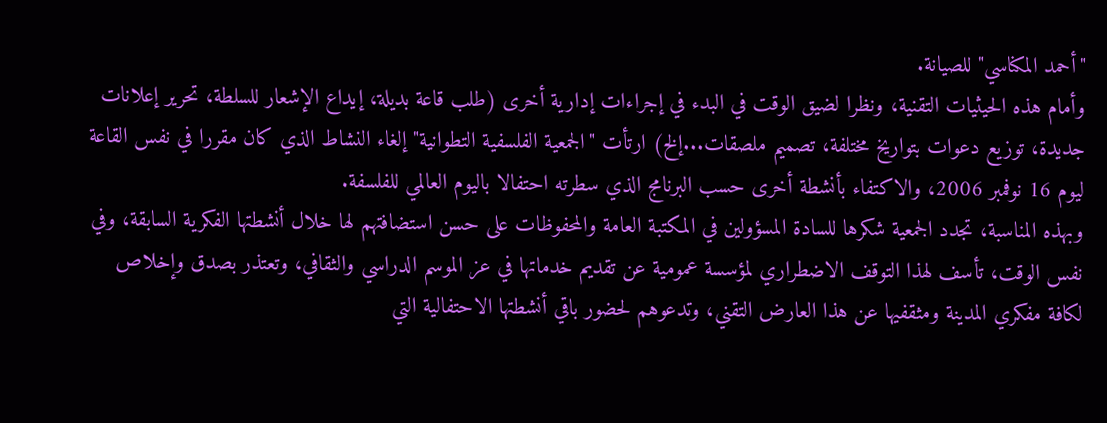"أحمد المكناسي" للصيانة.
وأمام هذه الحيثيات التقنية، ونظرا لضيق الوقت في البدء في إجراءات إدارية أخرى (طلب قاعة بديلة، إيداع الإشعار للسلطة، تحرير إعلانات جديدة، توزيع دعوات بتواريخ مختلفة، تصميم ملصقات...إلخ) ارتأت "الجمعية الفلسفية التطوانية" إلغاء النشاط الذي كان مقررا في نفس القاعة ليوم 16 نوفمبر 2006، والاكتفاء بأنشطة أخرى حسب البرنامج الذي سطرته احتفالا باليوم العالمي للفلسفة.
وبهذه المناسبة، تجدد الجمعية شكرها للسادة المسؤولين في المكتبة العامة والمحفوظات على حسن استضافتهم لها خلال أنشطتها الفكرية السابقة، وفي نفس الوقت، تأسف لهذا التوقف الاضطراري لمؤسسة عمومية عن تقديم خدماتها في عز الموسم الدراسي والثقافي، وتعتذر بصدق وإخلاص لكافة مفكري المدينة ومثقفيها عن هذا العارض التقني، وتدعوهم لحضور باقي أنشطتها الاحتفالية التي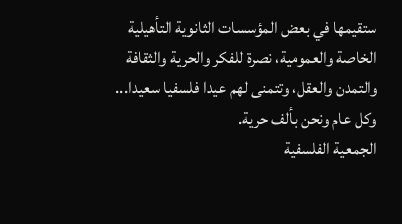ستقيمها في بعض المؤسسات الثانوية التأهيلية الخاصة والعمومية، نصرة للفكر والحرية والثقافة والتمدن والعقل، وتتمنى لهم عيدا فلسفيا سعيدا... وكل عام ونحن بألف حرية.
الجمعية الفلسفية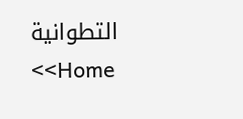التطوانية
<<Home